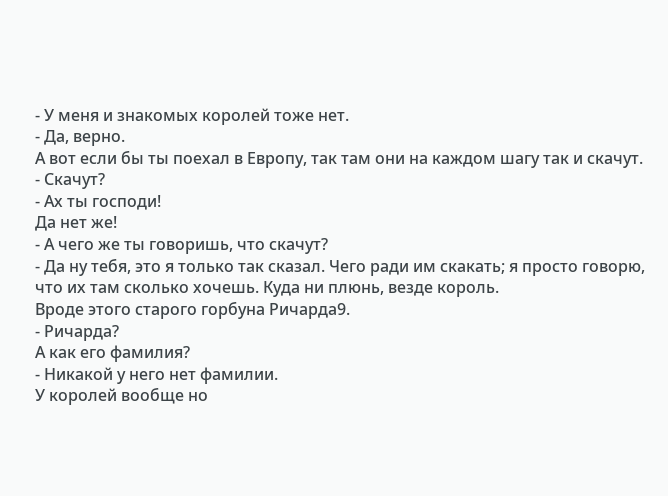- У меня и знакомых королей тоже нет.
- Да, верно.
А вот если бы ты поехал в Европу, так там они на каждом шагу так и скачут.
- Скачут?
- Ах ты господи!
Да нет же!
- А чего же ты говоришь, что скачут?
- Да ну тебя, это я только так сказал. Чего ради им скакать; я просто говорю, что их там сколько хочешь. Куда ни плюнь, везде король.
Вроде этого старого горбуна Ричарда9.
- Ричарда?
А как его фамилия?
- Никакой у него нет фамилии.
У королей вообще но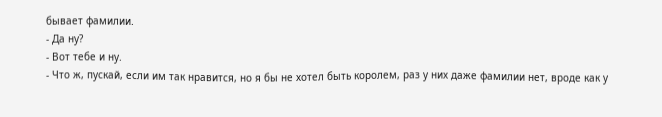бывает фамилии.
- Да ну?
- Вот тебе и ну.
- Что ж, пускай, если им так нравится, но я бы не хотел быть королем, раз у них даже фамилии нет, вроде как у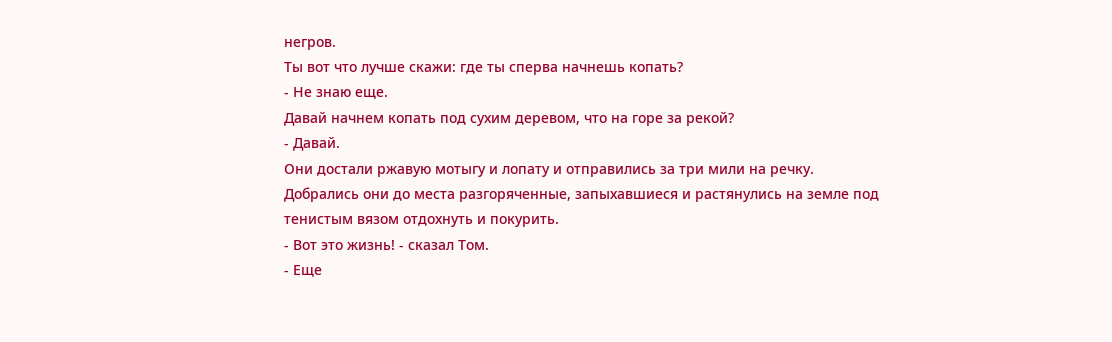негров.
Ты вот что лучше скажи: где ты сперва начнешь копать?
- Не знаю еще.
Давай начнем копать под сухим деревом, что на горе за рекой?
- Давай.
Они достали ржавую мотыгу и лопату и отправились за три мили на речку.
Добрались они до места разгоряченные, запыхавшиеся и растянулись на земле под тенистым вязом отдохнуть и покурить.
- Вот это жизнь! - сказал Том.
- Еще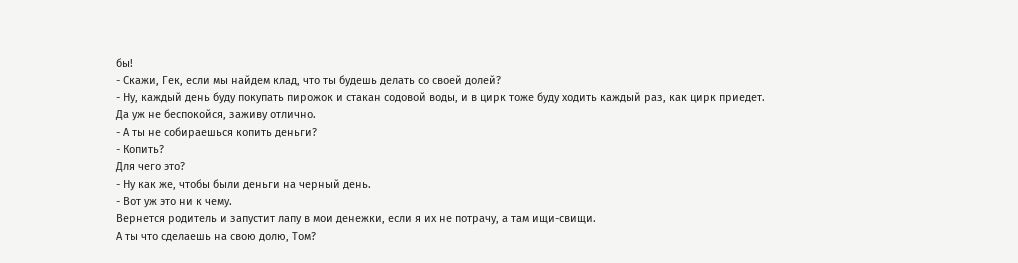бы!
- Скажи, Гек, если мы найдем клад, что ты будешь делать со своей долей?
- Ну, каждый день буду покупать пирожок и стакан содовой воды, и в цирк тоже буду ходить каждый раз, как цирк приедет.
Да уж не беспокойся, заживу отлично.
- А ты не собираешься копить деньги?
- Копить?
Для чего это?
- Ну как же, чтобы были деньги на черный день.
- Вот уж это ни к чему.
Вернется родитель и запустит лапу в мои денежки, если я их не потрачу, а там ищи-свищи.
А ты что сделаешь на свою долю, Том?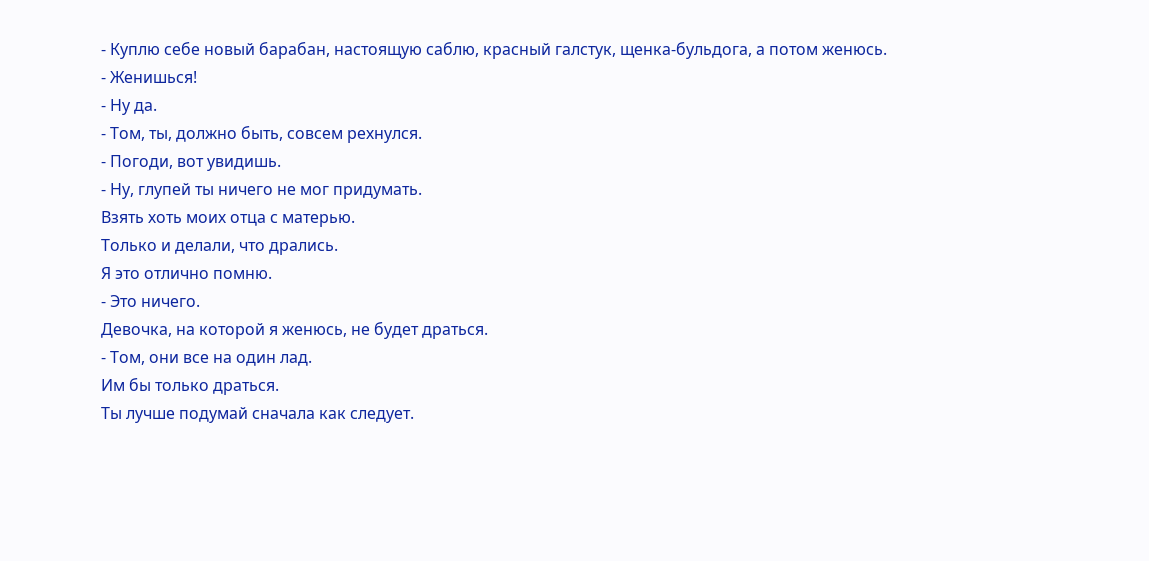- Куплю себе новый барабан, настоящую саблю, красный галстук, щенка-бульдога, а потом женюсь.
- Женишься!
- Ну да.
- Том, ты, должно быть, совсем рехнулся.
- Погоди, вот увидишь.
- Ну, глупей ты ничего не мог придумать.
Взять хоть моих отца с матерью.
Только и делали, что дрались.
Я это отлично помню.
- Это ничего.
Девочка, на которой я женюсь, не будет драться.
- Том, они все на один лад.
Им бы только драться.
Ты лучше подумай сначала как следует.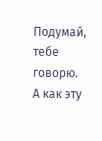Подумай, тебе говорю.
А как эту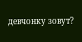девчонку зовут?